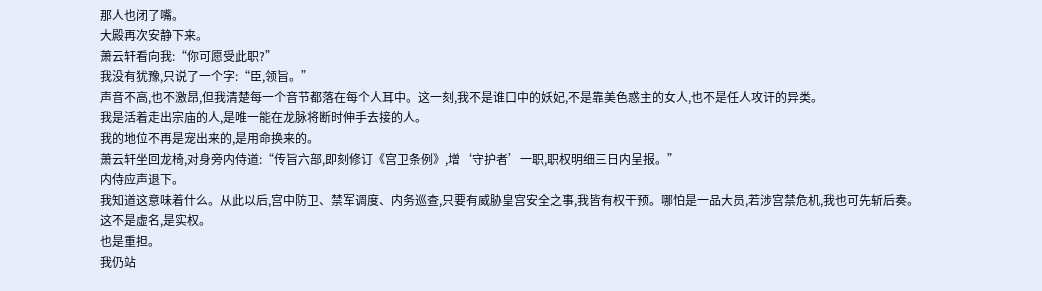那人也闭了嘴。
大殿再次安静下来。
萧云轩看向我:“你可愿受此职?”
我没有犹豫,只说了一个字:“臣,领旨。”
声音不高,也不激昂,但我清楚每一个音节都落在每个人耳中。这一刻,我不是谁口中的妖妃,不是靠美色惑主的女人,也不是任人攻讦的异类。
我是活着走出宗庙的人,是唯一能在龙脉将断时伸手去接的人。
我的地位不再是宠出来的,是用命换来的。
萧云轩坐回龙椅,对身旁内侍道:“传旨六部,即刻修订《宫卫条例》,增‘守护者’一职,职权明细三日内呈报。”
内侍应声退下。
我知道这意味着什么。从此以后,宫中防卫、禁军调度、内务巡查,只要有威胁皇宫安全之事,我皆有权干预。哪怕是一品大员,若涉宫禁危机,我也可先斩后奏。
这不是虚名,是实权。
也是重担。
我仍站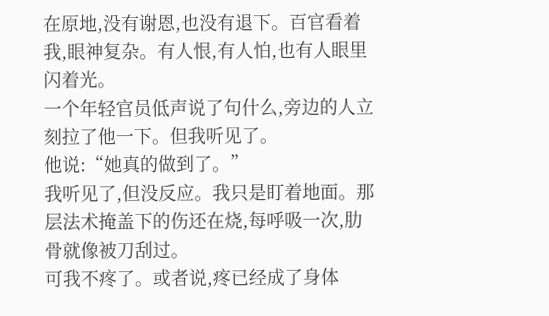在原地,没有谢恩,也没有退下。百官看着我,眼神复杂。有人恨,有人怕,也有人眼里闪着光。
一个年轻官员低声说了句什么,旁边的人立刻拉了他一下。但我听见了。
他说:“她真的做到了。”
我听见了,但没反应。我只是盯着地面。那层法术掩盖下的伤还在烧,每呼吸一次,肋骨就像被刀刮过。
可我不疼了。或者说,疼已经成了身体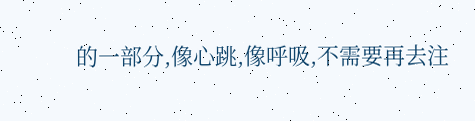的一部分,像心跳,像呼吸,不需要再去注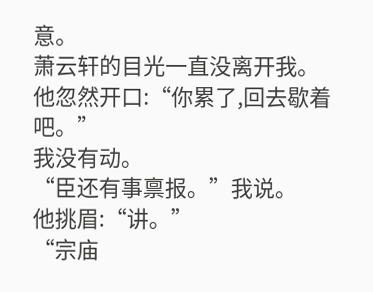意。
萧云轩的目光一直没离开我。他忽然开口:“你累了,回去歇着吧。”
我没有动。
“臣还有事禀报。”我说。
他挑眉:“讲。”
“宗庙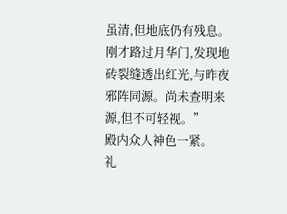虽清,但地底仍有残息。刚才路过月华门,发现地砖裂缝透出红光,与昨夜邪阵同源。尚未查明来源,但不可轻视。”
殿内众人神色一紧。
礼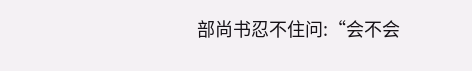部尚书忍不住问:“会不会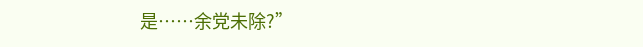是……余党未除?”